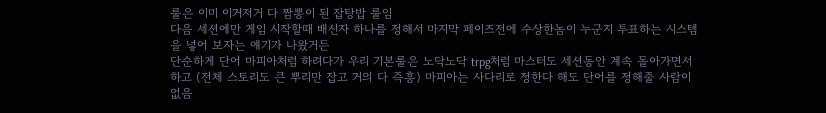룰은 이미 이거저거 다 짬뽕이 된 잡탕밥 룰임
다음 세션에만 게임 시작할때 배신자 하나를 정해서 마지막 페이즈전에 수상한놈이 누군지 투표하는 시스템을 넣어 보자는 얘기가 나왔거든
단순하게 단어 마피아처럼 하려다가 우리 기본룰은 노닥노닥 trpg처럼 마스터도 세션동안 계속 돌아가면서 하고 (전체 스토리도 큰 뿌리만 잡고 거의 다 즉흥) 마피아는 사다리로 정한다 해도 단어를 정해줄 사람이 없음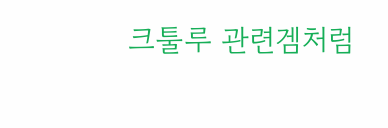크툴루 관련겜처럼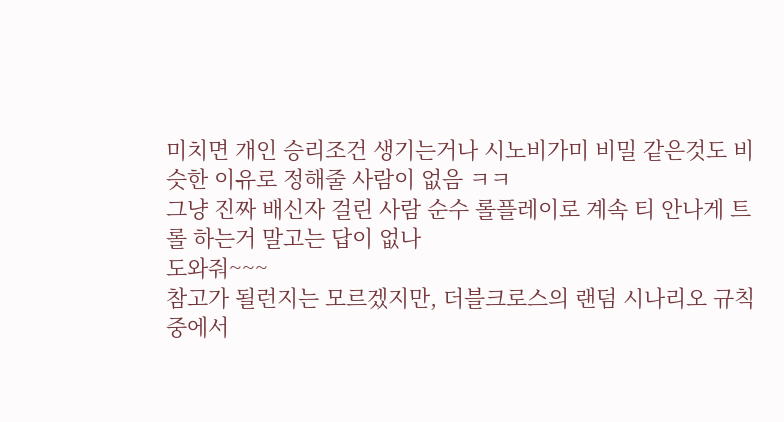미치면 개인 승리조건 생기는거나 시노비가미 비밀 같은것도 비슷한 이유로 정해줄 사람이 없음 ㅋㅋ
그냥 진짜 배신자 걸린 사람 순수 롤플레이로 계속 티 안나게 트롤 하는거 말고는 답이 없나
도와줘~~~
참고가 될런지는 모르겠지만, 더블크로스의 랜덤 시나리오 규칙 중에서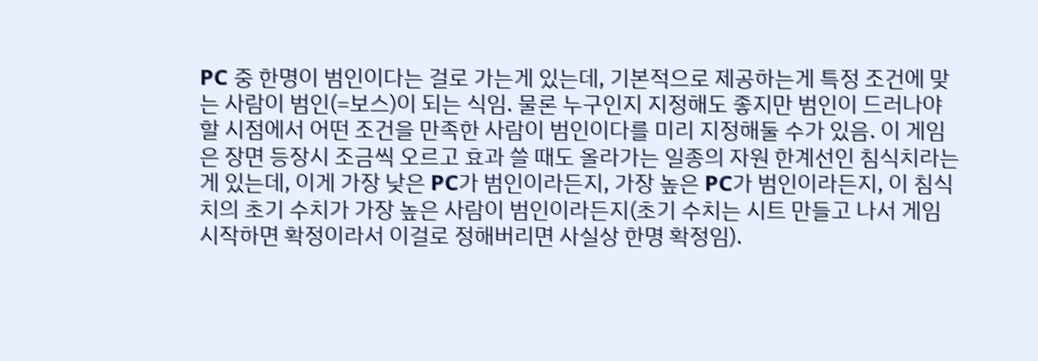PC 중 한명이 범인이다는 걸로 가는게 있는데, 기본적으로 제공하는게 특정 조건에 맞는 사람이 범인(=보스)이 되는 식임. 물론 누구인지 지정해도 좋지만 범인이 드러나야 할 시점에서 어떤 조건을 만족한 사람이 범인이다를 미리 지정해둘 수가 있음. 이 게임은 장면 등장시 조금씩 오르고 효과 쓸 때도 올라가는 일종의 자원 한계선인 침식치라는게 있는데, 이게 가장 낮은 PC가 범인이라든지, 가장 높은 PC가 범인이라든지, 이 침식치의 초기 수치가 가장 높은 사람이 범인이라든지(초기 수치는 시트 만들고 나서 게임 시작하면 확정이라서 이걸로 정해버리면 사실상 한명 확정임).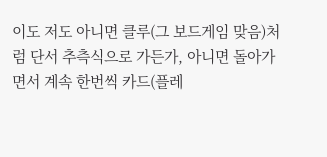이도 저도 아니면 클루(그 보드게임 맞음)처럼 단서 추측식으로 가든가, 아니면 돌아가면서 계속 한번씩 카드(플레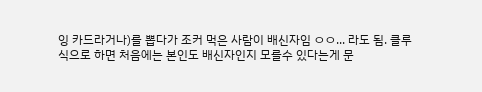잉 카드라거나)를 뽑다가 조커 먹은 사람이 배신자임 ㅇㅇ... 라도 됨. 클루식으로 하면 처음에는 본인도 배신자인지 모를수 있다는게 문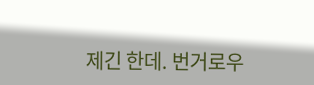제긴 한데. 번거로우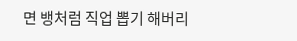면 뱅처럼 직업 뽑기 해버리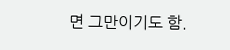면 그만이기도 함.